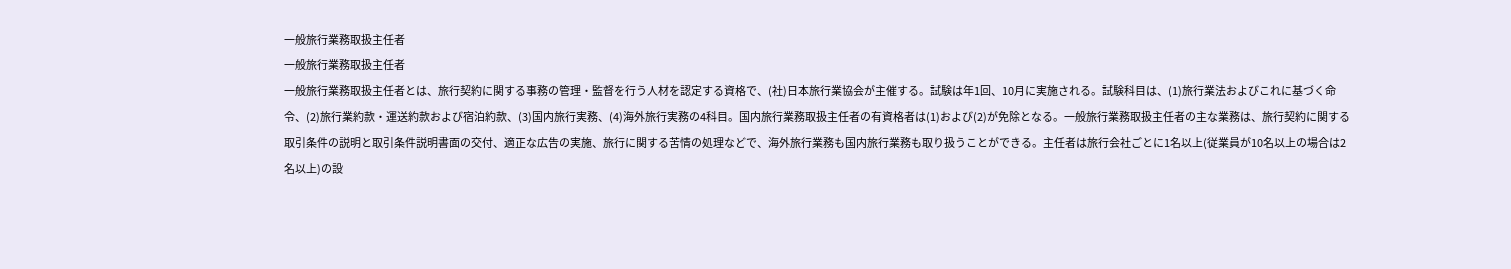一般旅行業務取扱主任者
一般旅行業務取扱主任者
一般旅行業務取扱主任者とは、旅行契約に関する事務の管理・監督を行う人材を認定する資格で、(社)日本旅行業協会が主催する。試験は年1回、10月に実施される。試験科目は、(1)旅行業法およびこれに基づく命令、(2)旅行業約款・運送約款および宿泊約款、(3)国内旅行実務、(4)海外旅行実務の4科目。国内旅行業務取扱主任者の有資格者は(1)および(2)が免除となる。一般旅行業務取扱主任者の主な業務は、旅行契約に関する取引条件の説明と取引条件説明書面の交付、適正な広告の実施、旅行に関する苦情の処理などで、海外旅行業務も国内旅行業務も取り扱うことができる。主任者は旅行会社ごとに1名以上(従業員が10名以上の場合は2名以上)の設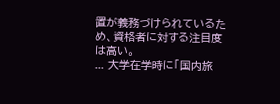置が義務づけられているため、資格者に対する注目度は高い。
... 大学在学時に「国内旅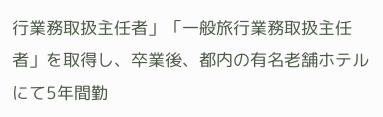行業務取扱主任者」「一般旅行業務取扱主任者」を取得し、卒業後、都内の有名老舗ホテルにて5年間勤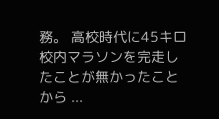務。 高校時代に45キロ校内マラソンを完走したことが無かったことから ...